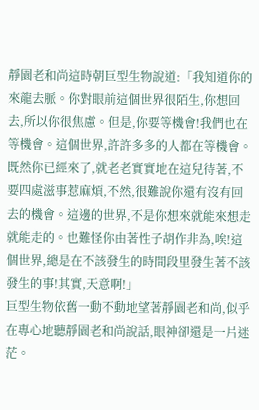靜園老和尚這時朝巨型生物說道:「我知道你的來龍去脈。你對眼前這個世界很陌生,你想回去,所以你很焦慮。但是,你要等機會!我們也在等機會。這個世界,許許多多的人都在等機會。既然你已經來了,就老老實實地在這兒待著,不要四處滋事惹麻煩,不然,很難說你還有沒有回去的機會。這邊的世界,不是你想來就能來想走就能走的。也難怪你由著性子胡作非為,唉!這個世界,總是在不該發生的時間段里發生著不該發生的事!其實,天意啊!」
巨型生物依舊一動不動地望著靜園老和尚,似乎在專心地聽靜園老和尚說話,眼神卻還是一片迷茫。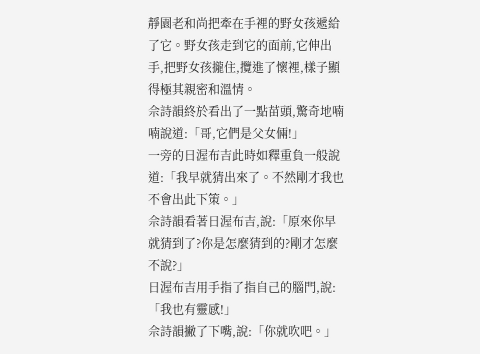靜園老和尚把牽在手裡的野女孩遞給了它。野女孩走到它的面前,它伸出手,把野女孩攏住,攬進了懷裡,樣子顯得極其親密和溫情。
佘詩韻終於看出了一點苗頭,驚奇地喃喃說道:「哥,它們是父女倆!」
一旁的日渥布吉此時如釋重負一般說道:「我早就猜出來了。不然剛才我也不會出此下策。」
佘詩韻看著日渥布吉,說:「原來你早就猜到了?你是怎麼猜到的?剛才怎麼不說?」
日渥布吉用手指了指自己的腦門,說:「我也有靈感!」
佘詩韻撇了下嘴,說:「你就吹吧。」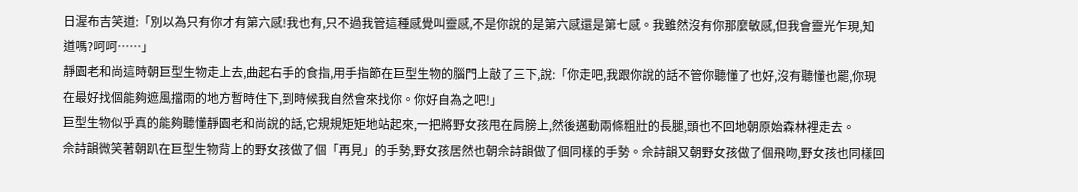日渥布吉笑道:「別以為只有你才有第六感!我也有,只不過我管這種感覺叫靈感,不是你說的是第六感還是第七感。我雖然沒有你那麼敏感,但我會靈光乍現,知道嗎?呵呵……」
靜園老和尚這時朝巨型生物走上去,曲起右手的食指,用手指節在巨型生物的腦門上敲了三下,說:「你走吧,我跟你說的話不管你聽懂了也好,沒有聽懂也罷,你現在最好找個能夠遮風擋雨的地方暫時住下,到時候我自然會來找你。你好自為之吧!」
巨型生物似乎真的能夠聽懂靜園老和尚說的話,它規規矩矩地站起來,一把將野女孩甩在肩膀上,然後邁動兩條粗壯的長腿,頭也不回地朝原始森林裡走去。
佘詩韻微笑著朝趴在巨型生物背上的野女孩做了個「再見」的手勢,野女孩居然也朝佘詩韻做了個同樣的手勢。佘詩韻又朝野女孩做了個飛吻,野女孩也同樣回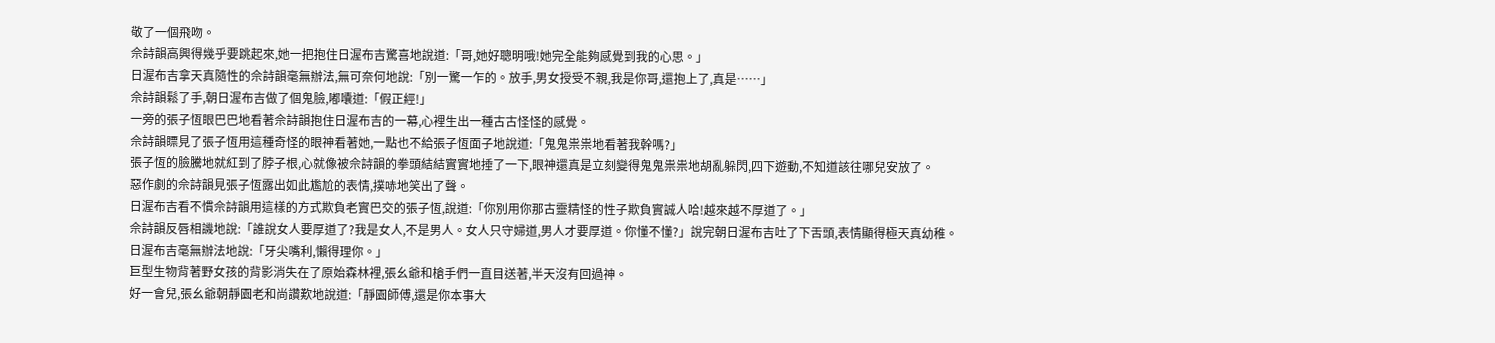敬了一個飛吻。
佘詩韻高興得幾乎要跳起來,她一把抱住日渥布吉驚喜地說道:「哥,她好聰明哦!她完全能夠感覺到我的心思。」
日渥布吉拿天真隨性的佘詩韻毫無辦法,無可奈何地說:「別一驚一乍的。放手,男女授受不親,我是你哥,還抱上了,真是……」
佘詩韻鬆了手,朝日渥布吉做了個鬼臉,嘟囔道:「假正經!」
一旁的張子恆眼巴巴地看著佘詩韻抱住日渥布吉的一幕,心裡生出一種古古怪怪的感覺。
佘詩韻瞟見了張子恆用這種奇怪的眼神看著她,一點也不給張子恆面子地說道:「鬼鬼祟祟地看著我幹嗎?」
張子恆的臉騰地就紅到了脖子根,心就像被佘詩韻的拳頭結結實實地捶了一下,眼神還真是立刻變得鬼鬼祟祟地胡亂躲閃,四下遊動,不知道該往哪兒安放了。
惡作劇的佘詩韻見張子恆露出如此尷尬的表情,撲哧地笑出了聲。
日渥布吉看不慣佘詩韻用這樣的方式欺負老實巴交的張子恆,說道:「你別用你那古靈精怪的性子欺負實誠人哈!越來越不厚道了。」
佘詩韻反唇相譏地說:「誰說女人要厚道了?我是女人,不是男人。女人只守婦道,男人才要厚道。你懂不懂?」說完朝日渥布吉吐了下舌頭,表情顯得極天真幼稚。
日渥布吉毫無辦法地說:「牙尖嘴利,懶得理你。」
巨型生物背著野女孩的背影消失在了原始森林裡,張幺爺和槍手們一直目送著,半天沒有回過神。
好一會兒,張幺爺朝靜園老和尚讚歎地說道:「靜園師傅,還是你本事大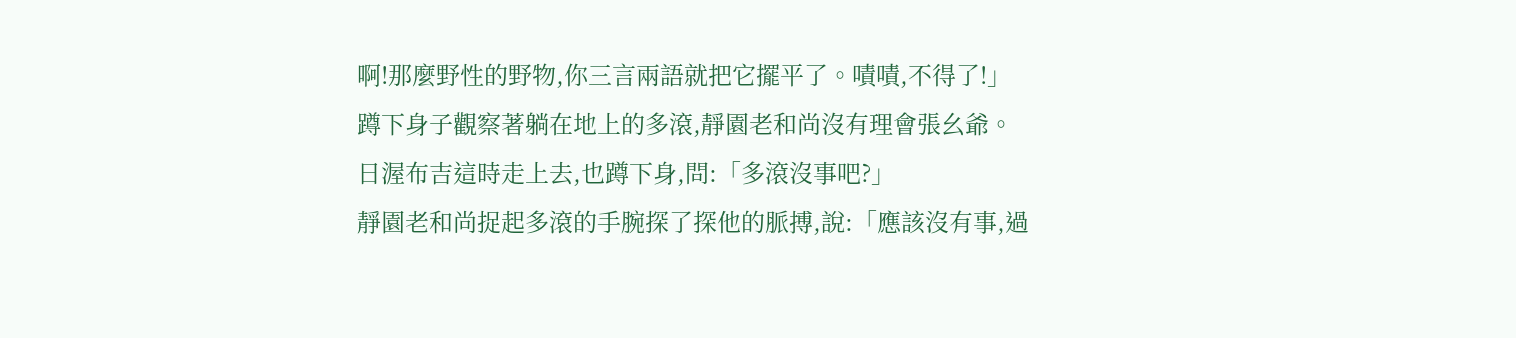啊!那麼野性的野物,你三言兩語就把它擺平了。嘖嘖,不得了!」
蹲下身子觀察著躺在地上的多滾,靜園老和尚沒有理會張幺爺。
日渥布吉這時走上去,也蹲下身,問:「多滾沒事吧?」
靜園老和尚捉起多滾的手腕探了探他的脈搏,說:「應該沒有事,過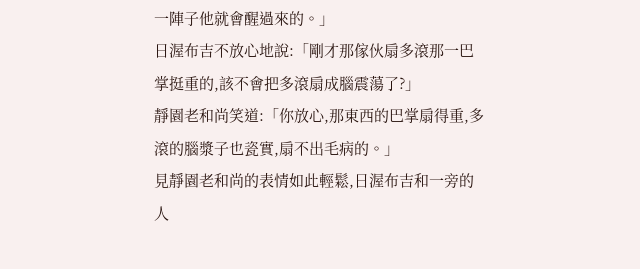一陣子他就會醒過來的。」
日渥布吉不放心地說:「剛才那傢伙扇多滾那一巴掌挺重的,該不會把多滾扇成腦震蕩了?」
靜園老和尚笑道:「你放心,那東西的巴掌扇得重,多滾的腦漿子也瓷實,扇不出毛病的。」
見靜園老和尚的表情如此輕鬆,日渥布吉和一旁的人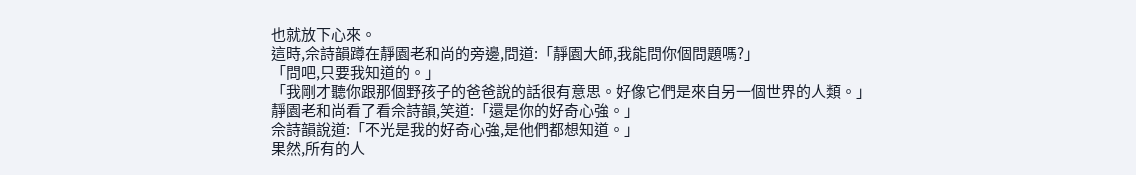也就放下心來。
這時,佘詩韻蹲在靜園老和尚的旁邊,問道:「靜園大師,我能問你個問題嗎?」
「問吧,只要我知道的。」
「我剛才聽你跟那個野孩子的爸爸說的話很有意思。好像它們是來自另一個世界的人類。」
靜園老和尚看了看佘詩韻,笑道:「還是你的好奇心強。」
佘詩韻說道:「不光是我的好奇心強,是他們都想知道。」
果然,所有的人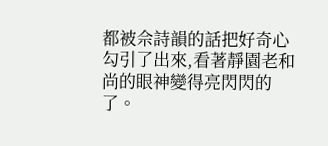都被佘詩韻的話把好奇心勾引了出來,看著靜園老和尚的眼神變得亮閃閃的了。